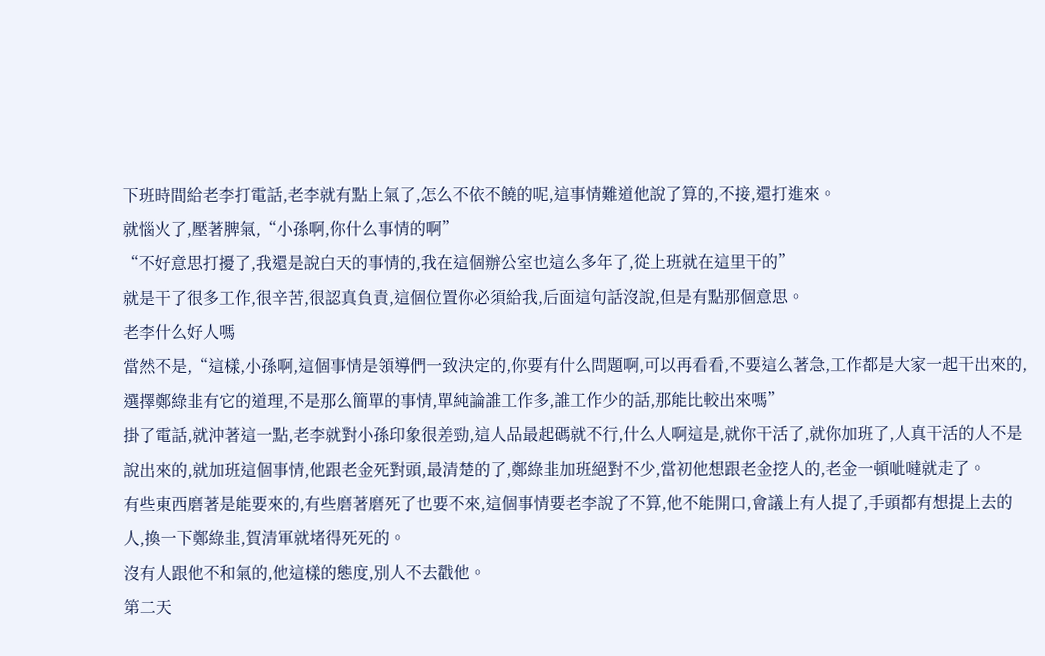下班時間給老李打電話,老李就有點上氣了,怎么不依不饒的呢,這事情難道他說了算的,不接,還打進來。
就惱火了,壓著脾氣,“小孫啊,你什么事情的啊”
“不好意思打擾了,我還是說白天的事情的,我在這個辦公室也這么多年了,從上班就在這里干的”
就是干了很多工作,很辛苦,很認真負責,這個位置你必須給我,后面這句話沒說,但是有點那個意思。
老李什么好人嗎
當然不是,“這樣,小孫啊,這個事情是領導們一致決定的,你要有什么問題啊,可以再看看,不要這么著急,工作都是大家一起干出來的,選擇鄭綠韭有它的道理,不是那么簡單的事情,單純論誰工作多,誰工作少的話,那能比較出來嗎”
掛了電話,就沖著這一點,老李就對小孫印象很差勁,這人品最起碼就不行,什么人啊這是,就你干活了,就你加班了,人真干活的人不是說出來的,就加班這個事情,他跟老金死對頭,最清楚的了,鄭綠韭加班絕對不少,當初他想跟老金挖人的,老金一頓呲噠就走了。
有些東西磨著是能要來的,有些磨著磨死了也要不來,這個事情要老李說了不算,他不能開口,會議上有人提了,手頭都有想提上去的人,換一下鄭綠韭,賀清軍就堵得死死的。
沒有人跟他不和氣的,他這樣的態度,別人不去戳他。
第二天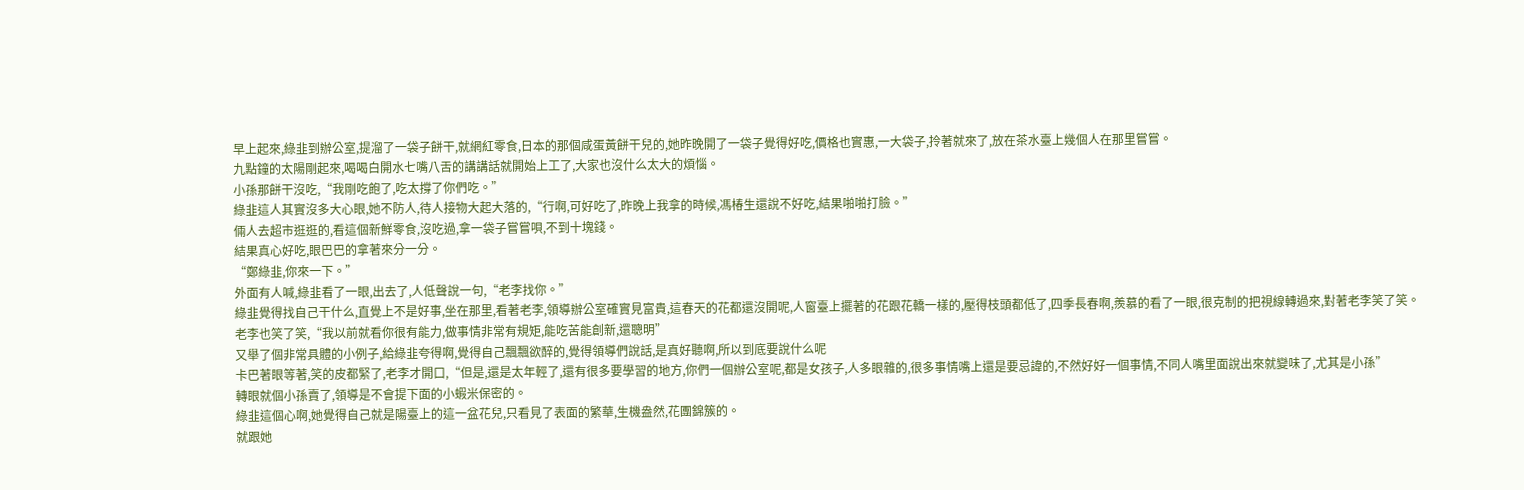早上起來,綠韭到辦公室,提溜了一袋子餅干,就網紅零食,日本的那個咸蛋黃餅干兒的,她昨晚開了一袋子覺得好吃,價格也實惠,一大袋子,拎著就來了,放在茶水臺上幾個人在那里嘗嘗。
九點鐘的太陽剛起來,喝喝白開水七嘴八舌的講講話就開始上工了,大家也沒什么太大的煩惱。
小孫那餅干沒吃,“我剛吃飽了,吃太撐了你們吃。”
綠韭這人其實沒多大心眼,她不防人,待人接物大起大落的,“行啊,可好吃了,昨晚上我拿的時候,馮椿生還說不好吃,結果啪啪打臉。”
倆人去超市逛逛的,看這個新鮮零食,沒吃過,拿一袋子嘗嘗唄,不到十塊錢。
結果真心好吃,眼巴巴的拿著來分一分。
“鄭綠韭,你來一下。”
外面有人喊,綠韭看了一眼,出去了,人低聲說一句,“老李找你。”
綠韭覺得找自己干什么,直覺上不是好事,坐在那里,看著老李,領導辦公室確實見富貴,這春天的花都還沒開呢,人窗臺上擺著的花跟花轎一樣的,壓得枝頭都低了,四季長春啊,羨慕的看了一眼,很克制的把視線轉過來,對著老李笑了笑。
老李也笑了笑,“我以前就看你很有能力,做事情非常有規矩,能吃苦能創新,還聰明”
又舉了個非常具體的小例子,給綠韭夸得啊,覺得自己飄飄欲醉的,覺得領導們說話,是真好聽啊,所以到底要說什么呢
卡巴著眼等著,笑的皮都緊了,老李才開口,“但是,還是太年輕了,還有很多要學習的地方,你們一個辦公室呢,都是女孩子,人多眼雜的,很多事情嘴上還是要忌諱的,不然好好一個事情,不同人嘴里面說出來就變味了,尤其是小孫”
轉眼就個小孫賣了,領導是不會提下面的小蝦米保密的。
綠韭這個心啊,她覺得自己就是陽臺上的這一盆花兒,只看見了表面的繁華,生機盎然,花團錦簇的。
就跟她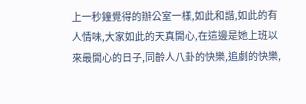上一秒鐘覺得的辦公室一樣,如此和諧,如此的有人情味,大家如此的天真開心,在這邊是她上班以來最開心的日子,同齡人八卦的快樂,追劇的快樂,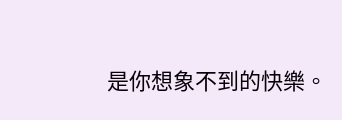是你想象不到的快樂。